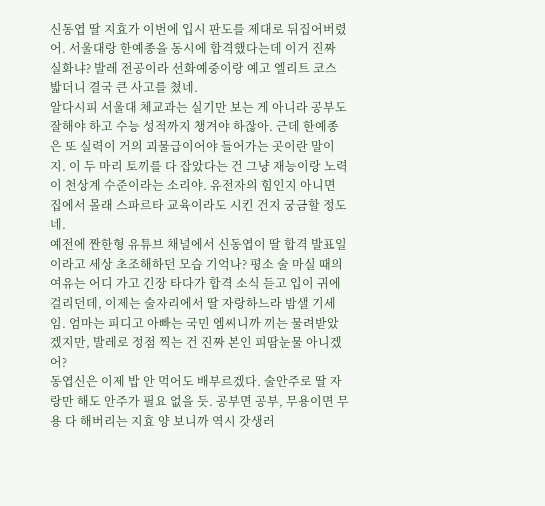신동엽 딸 지효가 이번에 입시 판도를 제대로 뒤집어버렸어. 서울대랑 한예종을 동시에 합격했다는데 이거 진짜 실화냐? 발레 전공이라 선화예중이랑 예고 엘리트 코스 밟더니 결국 큰 사고를 쳤네.
알다시피 서울대 체교과는 실기만 보는 게 아니라 공부도 잘해야 하고 수능 성적까지 챙겨야 하잖아. 근데 한예종은 또 실력이 거의 괴물급이어야 들어가는 곳이란 말이지. 이 두 마리 토끼를 다 잡았다는 건 그냥 재능이랑 노력이 천상계 수준이라는 소리야. 유전자의 힘인지 아니면 집에서 몰래 스파르타 교육이라도 시킨 건지 궁금할 정도네.
예전에 짠한형 유튜브 채널에서 신동엽이 딸 합격 발표일이라고 세상 초조해하던 모습 기억나? 평소 술 마실 때의 여유는 어디 가고 긴장 타다가 합격 소식 듣고 입이 귀에 걸리던데, 이제는 술자리에서 딸 자랑하느라 밤샐 기세임. 엄마는 피디고 아빠는 국민 엠씨니까 끼는 물려받았겠지만, 발레로 정점 찍는 건 진짜 본인 피땀눈물 아니겠어?
동엽신은 이제 밥 안 먹어도 배부르겠다. 술안주로 딸 자랑만 해도 안주가 필요 없을 듯. 공부면 공부, 무용이면 무용 다 해버리는 지효 양 보니까 역시 갓생러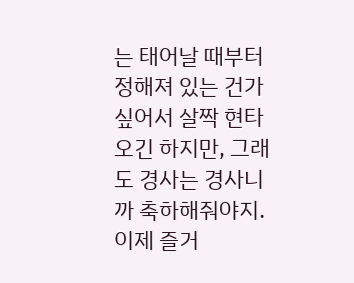는 태어날 때부터 정해져 있는 건가 싶어서 살짝 현타 오긴 하지만, 그래도 경사는 경사니까 축하해줘야지. 이제 즐거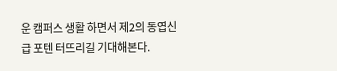운 캠퍼스 생활 하면서 제2의 동엽신 급 포텐 터뜨리길 기대해본다.